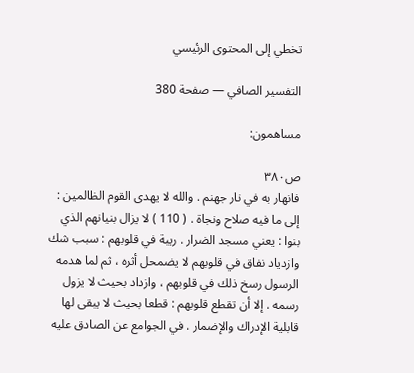تخطي إلى المحتوى الرئيسي

التفسير الصافي — صفحة 380

مساهمون:

ص٣٨٠
فانهار به في نار جهنم . والله لا يهدى القوم الظالمين : إلى ما فيه صلاح ونجاة . ( 110 ) لا يزال بنيانهم الذي بنوا : يعني مسجد الضرار . ريبة في قلوبهم : سبب شك وازدياد نفاق في قلوبهم لا يضمحل أثره ، ثم لما هدمه الرسول رسخ ذلك في قلوبهم ، وازداد بحيث لا يزول رسمه . إلا أن تقطع قلوبهم : قطعا بحيث لا يبقى لها قابلية الإدراك والإضمار . في الجوامع عن الصادق عليه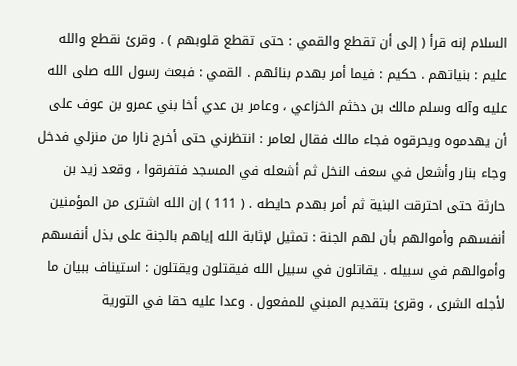السلام إنه قرأ ( إلى أن تقطع والقمي : حتى تقطع قلوبهم ) . وقرئ نقطع والله عليم : بنياتهم . حكيم : فيما أمر بهدم بنائهم . القمي : فبعث رسول الله صلى الله عليه وآله وسلم مالك بن دخثم الخزاعي ، وعامر بن عدي أخا بني عمرو بن عوف على أن يهدموه ويحرقوه فجاء مالك فقال لعامر : انتظرني حتى أخرج نارا من منزلي فدخل وجاء بنار وأشعل في سعف النخل ثم أشعله في المسجد فتفرقوا ، وقعد زيد بن حارثة حتى احترقت البنية ثم أمر بهدم حايطه . ( 111 ) إن الله اشترى من المؤمنين أنفسهم وأموالهم بأن لهم الجنة : تمثيل لإثابة الله إياهم بالجنة على بذل أنفسهم وأموالهم في سبيله . يقاتلون في سبيل الله فيقتلون ويقتلون : استيناف ببيان ما لأجله الشرى ، وقرئ بتقديم المبني للمفعول . وعدا عليه حقا في التورية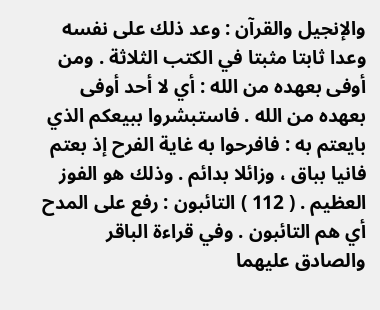والإنجيل والقرآن : وعد ذلك على نفسه وعدا ثابتا مثبتا في الكتب الثلاثة . ومن أوفى بعهده من الله : أي لا أحد أوفى بعهده من الله . فاستبشروا ببيعكم الذي بايعتم به : فافرحوا به غاية الفرح إذ بعتم فانيا بباق ، وزائلا بدائم . وذلك هو الفوز العظيم . ( 112 ) التائبون : رفع على المدح أي هم التائبون . وفي قراءة الباقر والصادق عليهما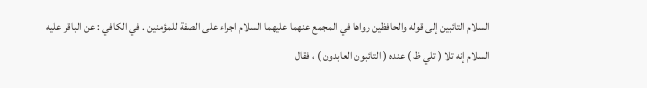السلام التائبين إلى قوله والحافظين رواها في المجمع عنهما عليهما السلام اجراء على الصفة للمؤمنين . في الكافي : عن الباقر عليه السلام إنه تلا ( تلي ظ ) عنده ( التائبون العابدون ) ، فقال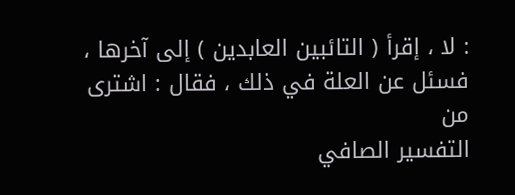: لا ، إقرأ ( التائبين العابدين ) إلى آخرها ، فسئل عن العلة في ذلك ، فقال : اشترى من
التفسير الصافي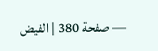— صفحة 380 | الفيض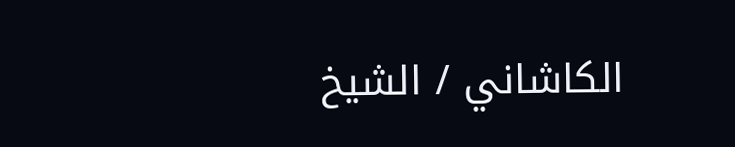الكاشاني / الشيخ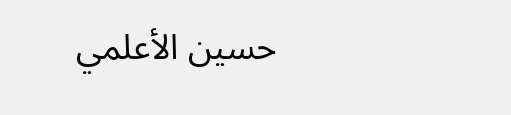حسين الأعلمي